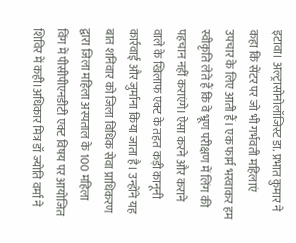इटावा। अल्ट्रासोनोलॉजिस्ट डा. प्रभात कुमार ने कहा कि सेंटर पर जो भी गर्भवती महिलाएं उपचार के लिए आती हैं। एक फार्म भरवाकर हम स्वीकृति लेते हैं कि वे भ्रूण परीक्षण में लिंग की पहचान नहीं कराएंगे। ऐसा करने और कराने वाले के खिलाफ एक्ट के तहत कड़ी कानूनी कार्रवाई और जुर्माना किया जाता है। उन्होंने यह बात शनिवार को जिला विधिक सेवा प्राधिकरण द्वारा जिला महिला अस्पताल के 100 महिला विंग में पीसीपीएनडीटी एक्ट विषय पर आयोजित शिविर में कही।अधिकार मित्र डॉ ज्योति वर्मा ने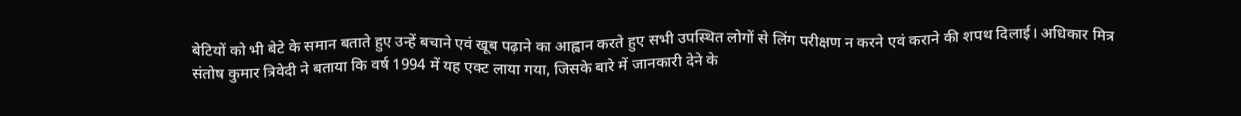बेटियों को भी बेटे के समान बताते हुए उन्हें बचाने एवं खूब पढ़ाने का आह्वान करते हुए सभी उपस्थित लोगों से लिंग परीक्षण न करने एवं कराने की शपथ दिलाई। अधिकार मित्र संतोष कुमार त्रिवेदी ने बताया कि वर्ष 1994 में यह एक्ट लाया गया, जिसके बारे में जानकारी देने के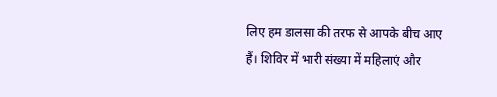लिए हम डालसा की तरफ से आपके बीच आए हैं। शिविर में भारी संख्या में महिलाएं और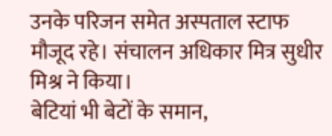उनके परिजन समेत अस्पताल स्टाफ मौजूद रहे। संचालन अधिकार मित्र सुधीर मिश्र ने किया।
बेटियां भी बेटों के समान,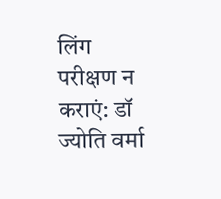लिंग परीक्षण न कराएं: डॉ ज्योति वर्मा